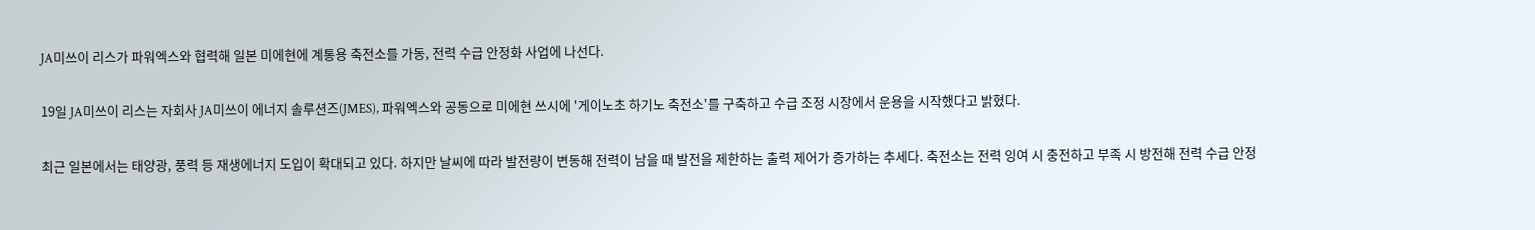JA미쓰이 리스가 파워엑스와 협력해 일본 미에현에 계통용 축전소를 가동, 전력 수급 안정화 사업에 나선다.

19일 JA미쓰이 리스는 자회사 JA미쓰이 에너지 솔루션즈(JMES), 파워엑스와 공동으로 미에현 쓰시에 '게이노초 하기노 축전소'를 구축하고 수급 조정 시장에서 운용을 시작했다고 밝혔다.

최근 일본에서는 태양광, 풍력 등 재생에너지 도입이 확대되고 있다. 하지만 날씨에 따라 발전량이 변동해 전력이 남을 때 발전을 제한하는 출력 제어가 증가하는 추세다. 축전소는 전력 잉여 시 충전하고 부족 시 방전해 전력 수급 안정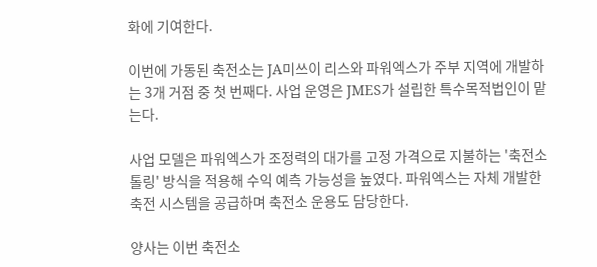화에 기여한다.

이번에 가동된 축전소는 JA미쓰이 리스와 파워엑스가 주부 지역에 개발하는 3개 거점 중 첫 번째다. 사업 운영은 JMES가 설립한 특수목적법인이 맡는다.

사업 모델은 파워엑스가 조정력의 대가를 고정 가격으로 지불하는 '축전소 톨링' 방식을 적용해 수익 예측 가능성을 높였다. 파워엑스는 자체 개발한 축전 시스템을 공급하며 축전소 운용도 담당한다.

양사는 이번 축전소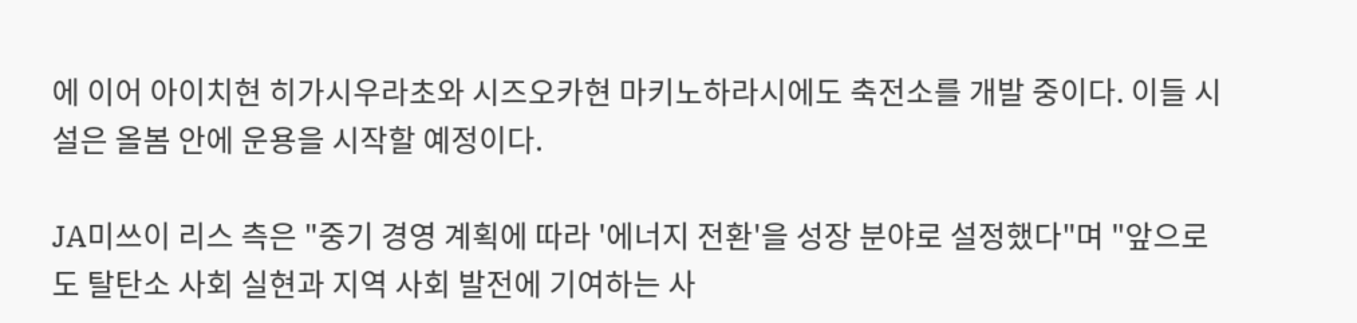에 이어 아이치현 히가시우라초와 시즈오카현 마키노하라시에도 축전소를 개발 중이다. 이들 시설은 올봄 안에 운용을 시작할 예정이다.

JA미쓰이 리스 측은 "중기 경영 계획에 따라 '에너지 전환'을 성장 분야로 설정했다"며 "앞으로도 탈탄소 사회 실현과 지역 사회 발전에 기여하는 사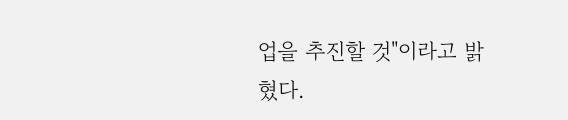업을 추진할 것"이라고 밝혔다.